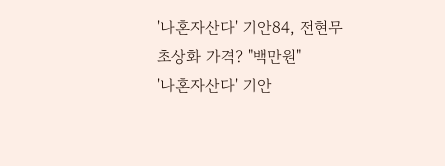'나혼자산다' 기안84, 전현무 초상화 가격? "백만원"
'나혼자산다' 기안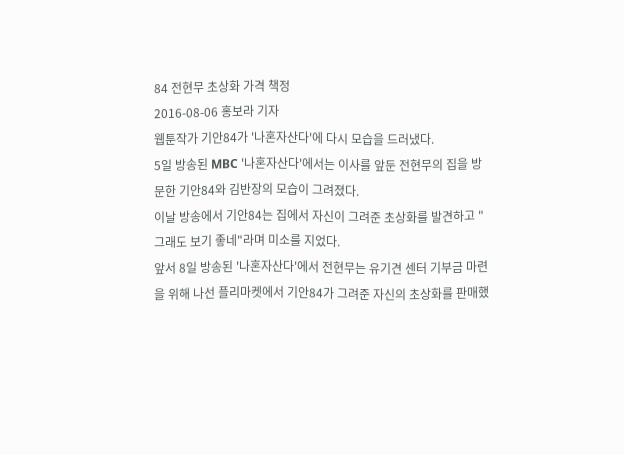84 전현무 초상화 가격 책정
2016-08-06 홍보라 기자
웹툰작가 기안84가 '나혼자산다'에 다시 모습을 드러냈다.
5일 방송된 MBC '나혼자산다'에서는 이사를 앞둔 전현무의 집을 방문한 기안84와 김반장의 모습이 그려졌다.
이날 방송에서 기안84는 집에서 자신이 그려준 초상화를 발견하고 "그래도 보기 좋네"라며 미소를 지었다.
앞서 8일 방송된 '나혼자산다'에서 전현무는 유기견 센터 기부금 마련을 위해 나선 플리마켓에서 기안84가 그려준 자신의 초상화를 판매했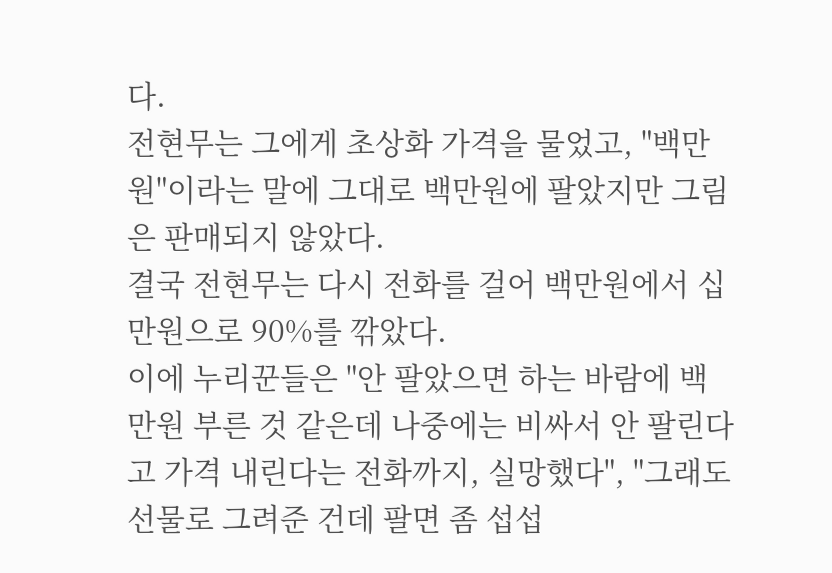다.
전현무는 그에게 초상화 가격을 물었고, "백만원"이라는 말에 그대로 백만원에 팔았지만 그림은 판매되지 않았다.
결국 전현무는 다시 전화를 걸어 백만원에서 십만원으로 90%를 깎았다.
이에 누리꾼들은 "안 팔았으면 하는 바람에 백만원 부른 것 같은데 나중에는 비싸서 안 팔린다고 가격 내린다는 전화까지, 실망했다", "그래도 선물로 그려준 건데 팔면 좀 섭섭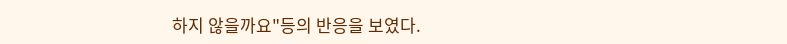하지 않을까요"등의 반응을 보였다.